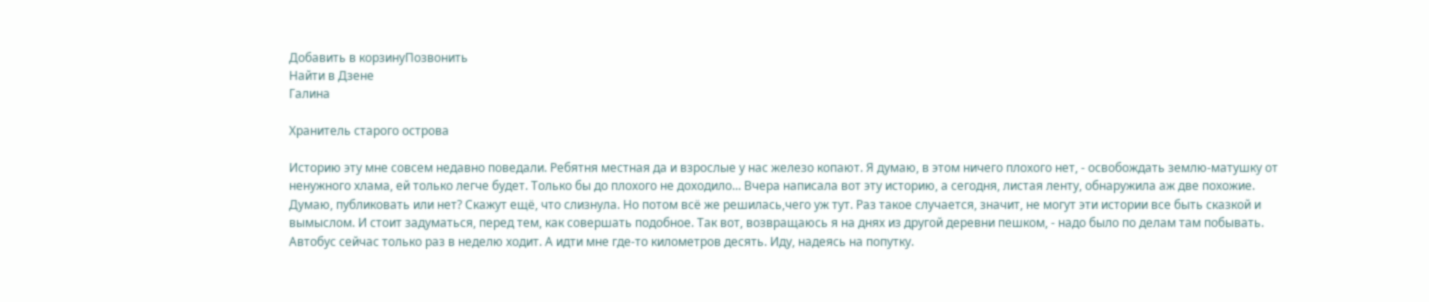Добавить в корзинуПозвонить
Найти в Дзене
Галина

Хранитель старого острова

Историю эту мне совсем недавно поведали. Ребятня местная да и взрослые у нас железо копают. Я думаю, в этом ничего плохого нет, - освобождать землю-матушку от ненужного хлама, ей только легче будет. Только бы до плохого не доходило... Вчера написала вот эту историю, а сегодня, листая ленту, обнаружила аж две похожие. Думаю, публиковать или нет? Скажут ещё, что слизнула. Но потом всё же решилась,чего уж тут. Раз такое случается, значит, не могут эти истории все быть сказкой и вымыслом. И стоит задуматься, перед тем, как совершать подобное. Так вот, возвращаюсь я на днях из другой деревни пешком, - надо было по делам там побывать. Автобус сейчас только раз в неделю ходит. А идти мне где-то километров десять. Иду, надеясь на попутку.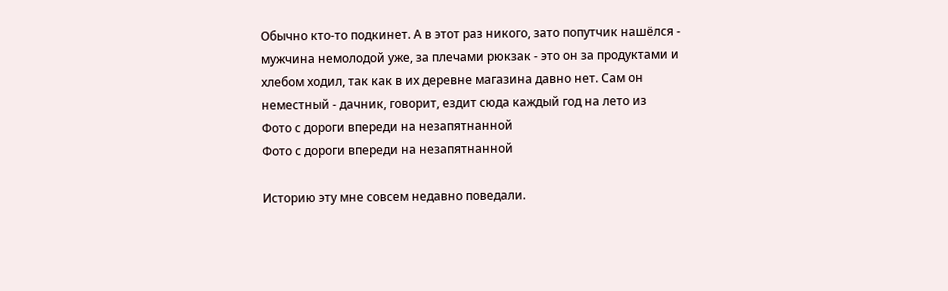Обычно кто-то подкинет. А в этот раз никого, зато попутчик нашёлся - мужчина немолодой уже, за плечами рюкзак - это он за продуктами и хлебом ходил, так как в их деревне магазина давно нет. Сам он неместный - дачник, говорит, ездит сюда каждый год на лето из
Фото с дороги впереди на незапятнанной
Фото с дороги впереди на незапятнанной

Историю эту мне совсем недавно поведали.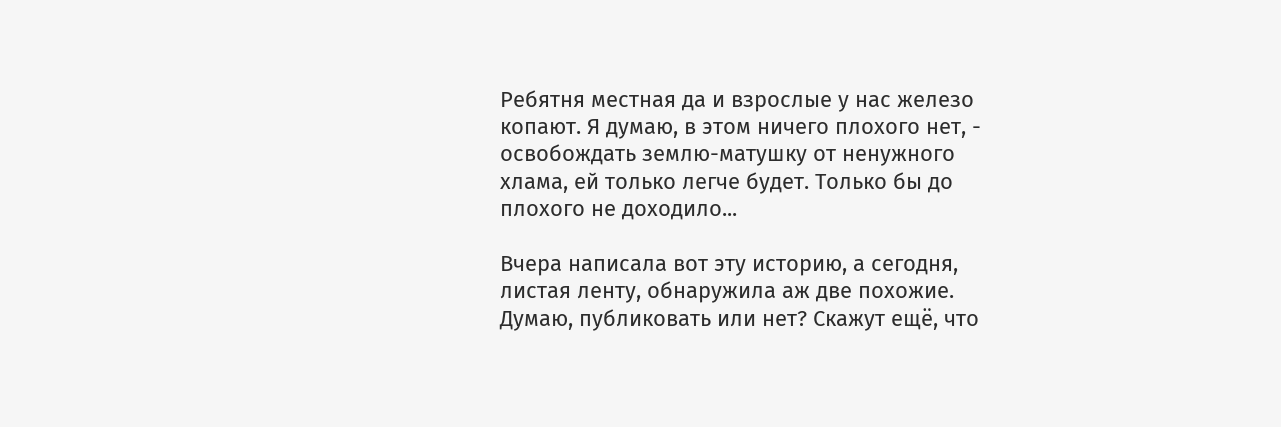Ребятня местная да и взрослые у нас железо копают. Я думаю, в этом ничего плохого нет, - освобождать землю-матушку от ненужного хлама, ей только легче будет. Только бы до плохого не доходило...

Вчера написала вот эту историю, а сегодня, листая ленту, обнаружила аж две похожие. Думаю, публиковать или нет? Скажут ещё, что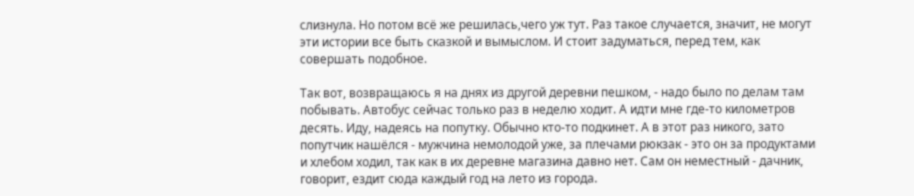слизнула. Но потом всё же решилась,чего уж тут. Раз такое случается, значит, не могут эти истории все быть сказкой и вымыслом. И стоит задуматься, перед тем, как совершать подобное.

Так вот, возвращаюсь я на днях из другой деревни пешком, - надо было по делам там побывать. Автобус сейчас только раз в неделю ходит. А идти мне где-то километров десять. Иду, надеясь на попутку. Обычно кто-то подкинет. А в этот раз никого, зато попутчик нашёлся - мужчина немолодой уже, за плечами рюкзак - это он за продуктами и хлебом ходил, так как в их деревне магазина давно нет. Сам он неместный - дачник, говорит, ездит сюда каждый год на лето из города.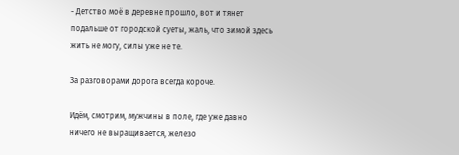- Детство моё в деревне прошло, вот и тянет подальше от городской суеты, жаль, что зимой здесь жить не могу, силы уже не те.

За разговорами дорога всегда короче.

Идём, смотрим, мужчины в поле, где уже давно ничего не выращивается, железо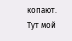копают. Тут мой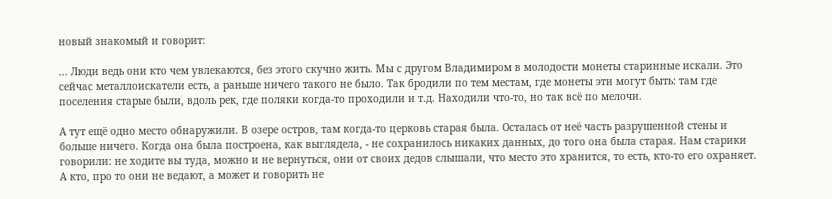новый знакомый и говорит:

... Люди ведь они кто чем увлекаются, без этого скучно жить. Мы с другом Владимиром в молодости монеты старинные искали. Это сейчас металлоискатели есть, а раньше ничего такого не было. Так бродили по тем местам, где монеты эти могут быть: там где поселения старые были, вдоль рек, где поляки когда-то проходили и т.д. Находили что-то, но так всё по мелочи.

А тут ещё одно место обнаружили. В озере остров, там когда-то церковь старая была. Осталась от неё часть разрушенной стены и больше ничего. Когда она была построена, как выглядела, - не сохранилось никаких данных, до того она была старая. Нам старики говорили: не ходите вы туда, можно и не вернуться, они от своих дедов слышали, что место это хранится, то есть, кто-то его охраняет. А кто, про то они не ведают, а может и говорить не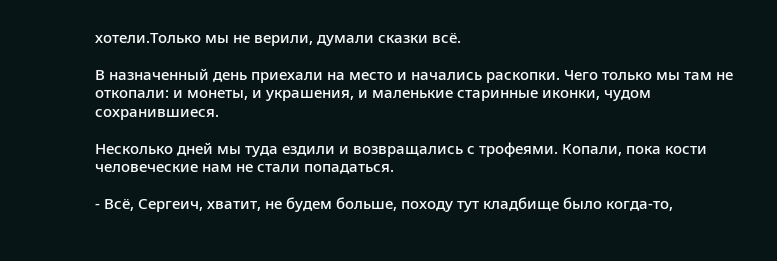хотели.Только мы не верили, думали сказки всё.

В назначенный день приехали на место и начались раскопки. Чего только мы там не откопали: и монеты, и украшения, и маленькие старинные иконки, чудом сохранившиеся.

Несколько дней мы туда ездили и возвращались с трофеями. Копали, пока кости человеческие нам не стали попадаться.

- Всё, Сергеич, хватит, не будем больше, походу тут кладбище было когда-то,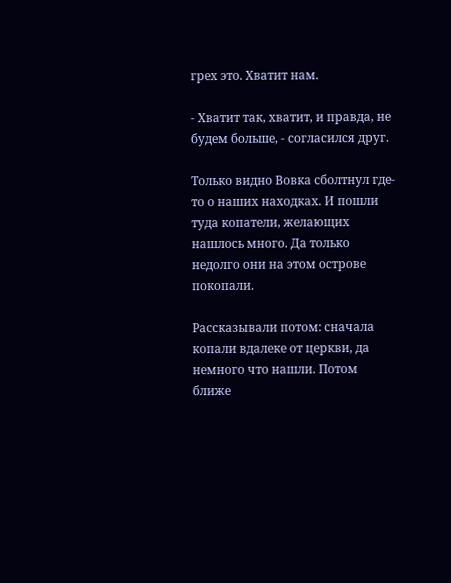грех это. Хватит нам.

- Хватит так, хватит, и правда, не будем больше, - согласился друг.

Только видно Вовка сболтнул где-то о наших находках. И пошли туда копатели, желающих нашлось много. Да только недолго они на этом острове покопали.

Рассказывали потом: сначала копали вдалеке от церкви, да немного что нашли. Потом ближе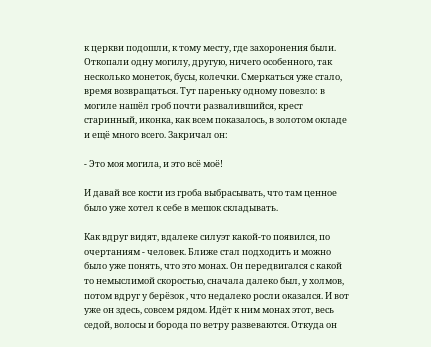к церкви подошли, к тому месту, где захоронения были. Откопали одну могилу, другую, ничего особенного, так несколько монеток, бусы, колечки. Смеркаться уже стало, время возвращаться. Тут пареньку одному повезло: в могиле нашёл гроб почти развалившийся, крест старинный, иконка, как всем показалось, в золотом окладе и ещё много всего. Закричал он:

- Это моя могила, и это всё моё!

И давай все кости из гроба выбрасывать, что там ценное было уже хотел к себе в мешок складывать.

Как вдруг видят, вдалеке силуэт какой-то появился, по очертаниям - человек. Ближе стал подходить и можно было уже понять, что это монах. Он передвигался с какой то немыслимой скоростью, сначала далеко был, у холмов, потом вдруг у берёзок , что недалеко росли оказался. И вот уже он здесь, совсем рядом. Идёт к ним монах этот, весь седой, волосы и борода по ветру развеваются. Откуда он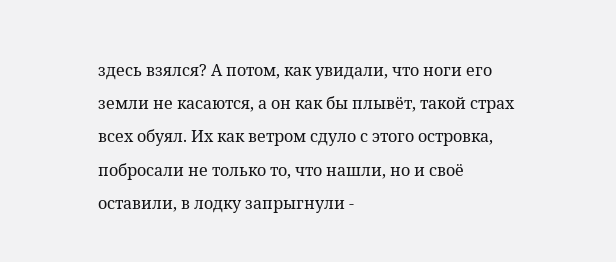здесь взялся? А потом, как увидали, что ноги его земли не касаются, а он как бы плывёт, такой страх всех обуял. Их как ветром сдуло с этого островка, побросали не только то, что нашли, но и своё оставили, в лодку запрыгнули -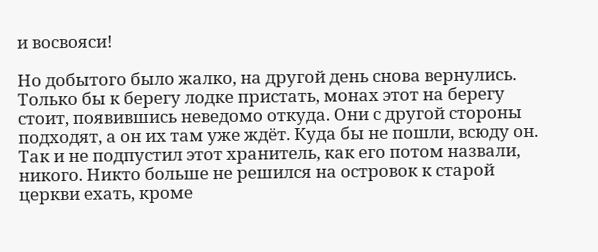и восвояси!

Но добытого было жалко, на другой день снова вернулись. Только бы к берегу лодке пристать, монах этот на берегу стоит, появившись неведомо откуда. Они с другой стороны подходят, а он их там уже ждёт. Куда бы не пошли, всюду он. Так и не подпустил этот хранитель, как его потом назвали, никого. Никто больше не решился на островок к старой церкви ехать, кроме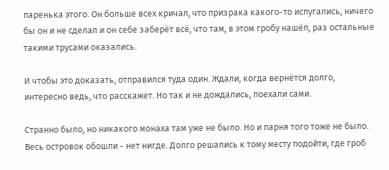паренька этого. Он больше всех кричал, что призрака какого-то испугались, ничего бы он и не сделал и он себе заберёт всё, что там, в этом гробу нашёл, раз остальные такими трусами оказались.

И чтобы это доказать, отправился туда один. Ждали, когда вернётся долго, интересно ведь, что расскажет. Но так и не дождались, поехали сами.

Странно было, но никакого монаха там уже не было. Но и парня того тоже не было. Весь островок обошли - нет нигде. Долго решались к тому месту подойти, где гроб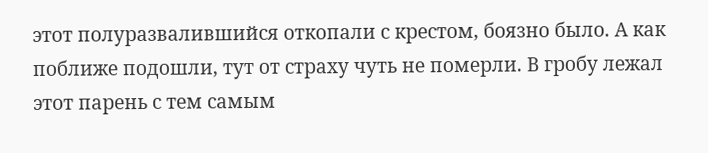этот полуразвалившийся откопали с крестом, боязно было. А как поближе подошли, тут от страху чуть не померли. В гробу лежал этот парень с тем самым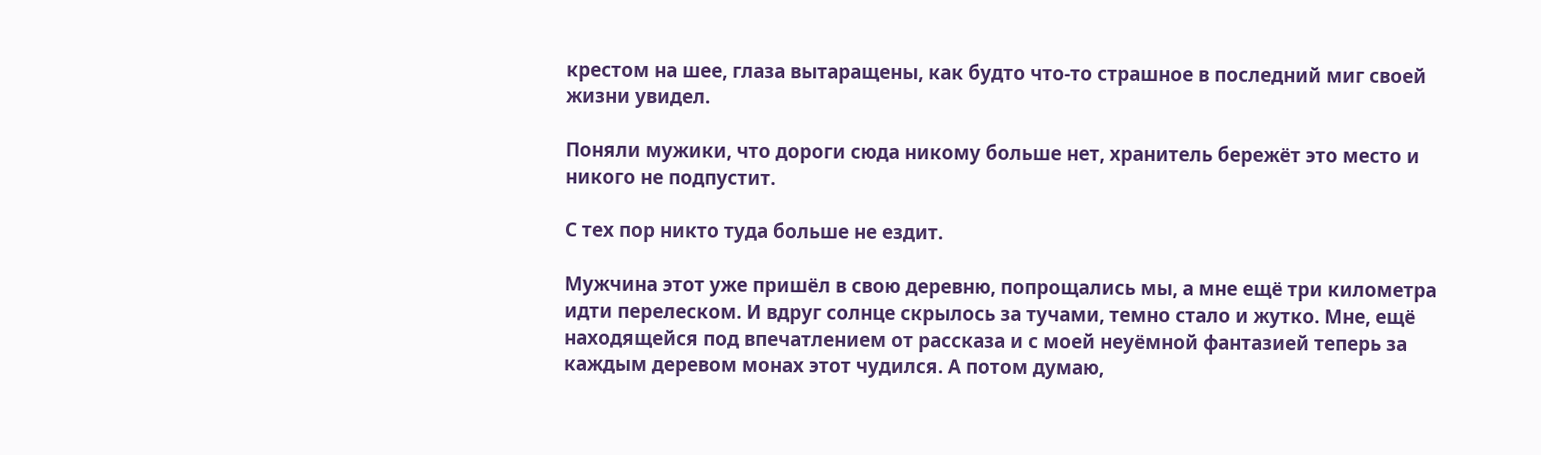крестом на шее, глаза вытаращены, как будто что-то страшное в последний миг своей жизни увидел.

Поняли мужики, что дороги сюда никому больше нет, хранитель бережёт это место и никого не подпустит.

С тех пор никто туда больше не ездит.

Мужчина этот уже пришёл в свою деревню, попрощались мы, а мне ещё три километра идти перелеском. И вдруг солнце скрылось за тучами, темно стало и жутко. Мне, ещё находящейся под впечатлением от рассказа и с моей неуёмной фантазией теперь за каждым деревом монах этот чудился. А потом думаю,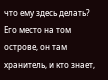что ему здесь делать? Его место на том острове, он там хранитель, и кто знает,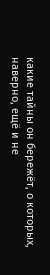какие тайны он бережёт, о которых, наверно, ещё и не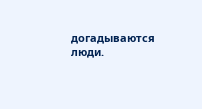догадываются люди.